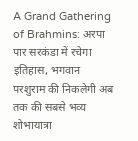A Grand Gathering of Brahmins: अरपा पार सरकंडा में रचेगा इतिहास, भगवान परशुराम की निकलेगी अब तक की सबसे भव्य शोभायात्रा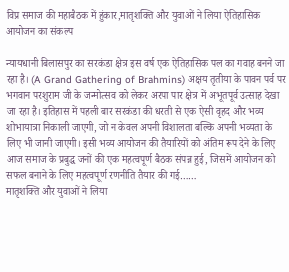विप्र समाज की महाबैठक में हुंकार,मातृशक्ति और युवाओं ने लिया ऐतिहासिक आयोजन का संकल्प

न्यायधानी बिलासपुर का सरकंडा क्षेत्र इस वर्ष एक ऐतिहासिक पल का गवाह बनने जा रहा है। (A Grand Gathering of Brahmins) अक्षय तृतीया के पावन पर्व पर भगवान परशुराम जी के जन्मोत्सव को लेकर अरपा पार क्षेत्र में अभूतपूर्व उत्साह देखा जा रहा है। इतिहास में पहली बार सरकंडा की धरती से एक ऐसी वृहद और भव्य शोभायात्रा निकाली जाएगी, जो न केवल अपनी विशालता बल्कि अपनी भव्यता के लिए भी जानी जाएगी। इसी भव्य आयोजन की तैयारियों को अंतिम रूप देने के लिए आज समाज के प्रबुद्ध जनों की एक महत्वपूर्ण बैठक संपन्न हुई, जिसमें आयोजन को सफल बनाने के लिए महत्वपूर्ण रणनीति तैयार की गई……
मातृशक्ति और युवाओं ने लिया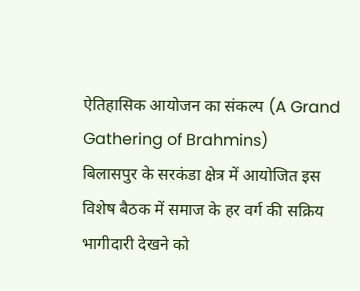ऐतिहासिक आयोजन का संकल्प (A Grand Gathering of Brahmins)
बिलासपुर के सरकंडा क्षेत्र में आयोजित इस विशेष बैठक में समाज के हर वर्ग की सक्रिय भागीदारी देखने को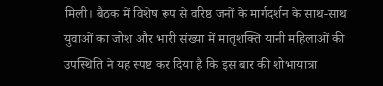मिली। बैठक में विशेष रूप से वरिष्ठ जनों के मार्गदर्शन के साथ-साथ युवाओं का जोश और भारी संख्या में मातृशक्ति यानी महिलाओं की उपस्थिति ने यह स्पष्ट कर दिया है कि इस बार की शोभायात्रा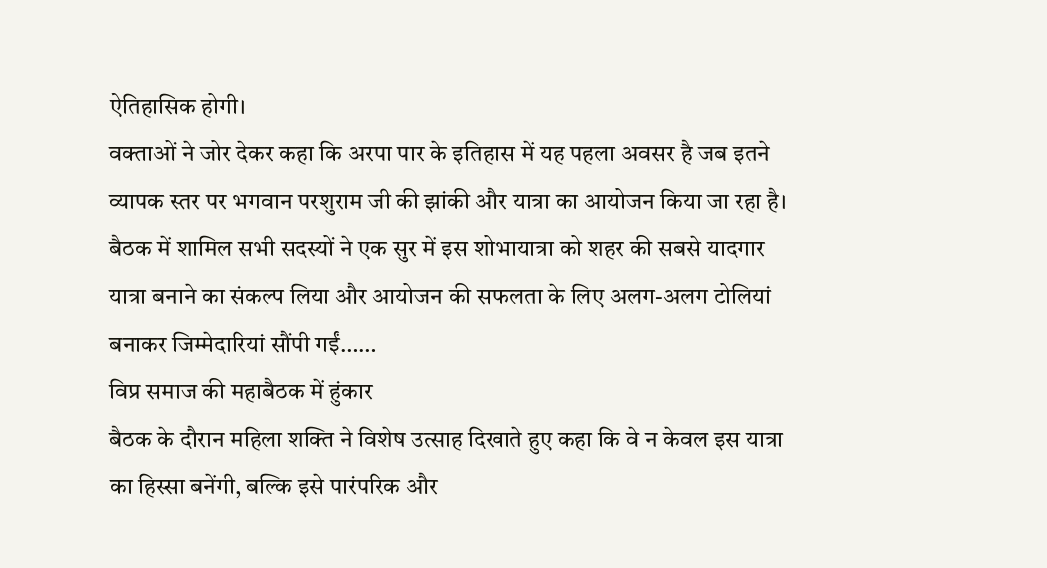ऐतिहासिक होगी।
वक्ताओं ने जोर देकर कहा कि अरपा पार के इतिहास में यह पहला अवसर है जब इतने व्यापक स्तर पर भगवान परशुराम जी की झांकी और यात्रा का आयोजन किया जा रहा है। बैठक में शामिल सभी सदस्यों ने एक सुर में इस शोभायात्रा को शहर की सबसे यादगार यात्रा बनाने का संकल्प लिया और आयोजन की सफलता के लिए अलग-अलग टोलियां बनाकर जिम्मेदारियां सौंपी गईं……
विप्र समाज की महाबैठक में हुंकार
बैठक के दौरान महिला शक्ति ने विशेष उत्साह दिखाते हुए कहा कि वे न केवल इस यात्रा का हिस्सा बनेंगी, बल्कि इसे पारंपरिक और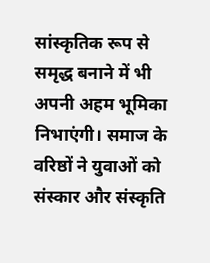सांस्कृतिक रूप से समृद्ध बनाने में भी अपनी अहम भूमिका निभाएंगी। समाज के वरिष्ठों ने युवाओं को संस्कार और संस्कृति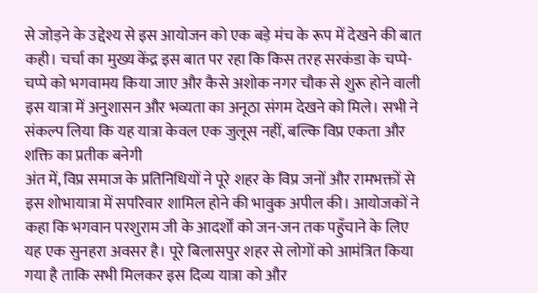से जोड़ने के उद्देश्य से इस आयोजन को एक बड़े मंच के रूप में देखने की बात कही। चर्चा का मुख्य केंद्र इस बात पर रहा कि किस तरह सरकंडा के चप्पे-चप्पे को भगवामय किया जाए और कैसे अशोक नगर चौक से शुरू होने वाली इस यात्रा में अनुशासन और भव्यता का अनूठा संगम देखने को मिले। सभी ने संकल्प लिया कि यह यात्रा केवल एक जुलूस नहीं, बल्कि विप्र एकता और शक्ति का प्रतीक बनेगी
अंत में, विप्र समाज के प्रतिनिधियों ने पूरे शहर के विप्र जनों और रामभक्तों से इस शोभायात्रा में सपरिवार शामिल होने की भावुक अपील की। आयोजकों ने कहा कि भगवान परशुराम जी के आदर्शों को जन-जन तक पहुँचाने के लिए यह एक सुनहरा अवसर है। पूरे बिलासपुर शहर से लोगों को आमंत्रित किया गया है ताकि सभी मिलकर इस दिव्य यात्रा को और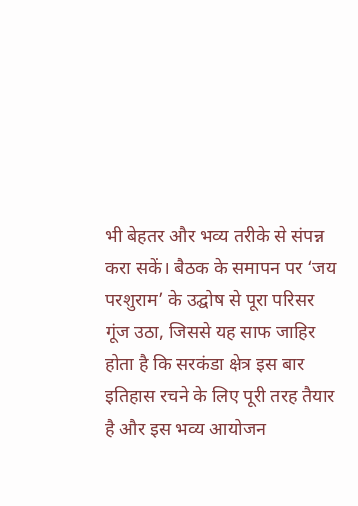भी बेहतर और भव्य तरीके से संपन्न करा सकें। बैठक के समापन पर ‘जय परशुराम’ के उद्घोष से पूरा परिसर गूंज उठा, जिससे यह साफ जाहिर होता है कि सरकंडा क्षेत्र इस बार इतिहास रचने के लिए पूरी तरह तैयार है और इस भव्य आयोजन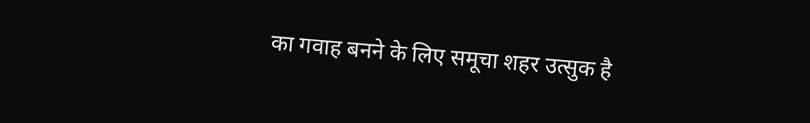का गवाह बनने के लिए समूचा शहर उत्सुक है